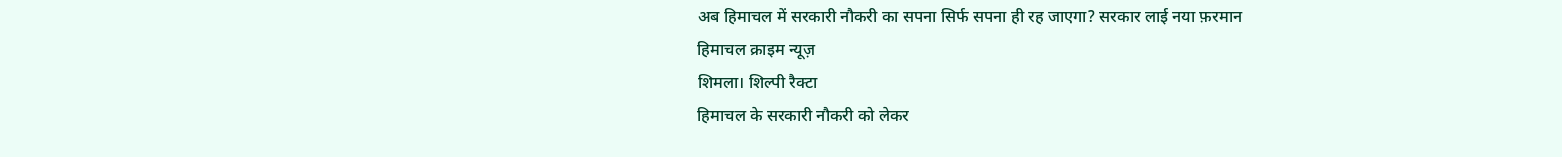अब हिमाचल में सरकारी नौकरी का सपना सिर्फ सपना ही रह जाएगा? सरकार लाई नया फ़रमान
हिमाचल क्राइम न्यूज़
शिमला। शिल्पी रैक्टा
हिमाचल के सरकारी नौकरी को लेकर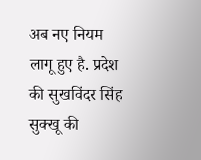अब नए नियम लागू हुए है. प्रदेश की सुखविंदर सिंह सुक्खू की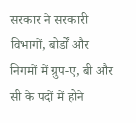सरकार ने सरकारी विभागों, बोर्डों और निगमों में ग्रुप-ए, बी और सी के पदों में होने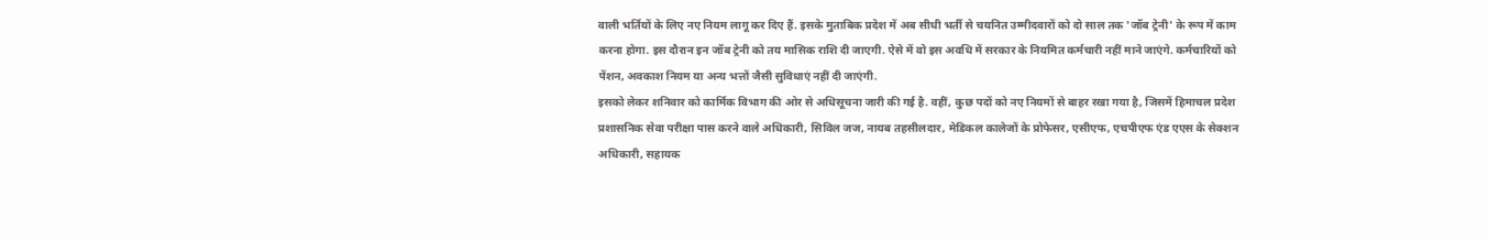वाली भर्तियों के लिए नए नियम लागू कर दिए हैं. इसके मुताबिक प्रदेश में अब सीधी भर्ती से चयनित उम्मीदवारों को दो साल तक 'जॉब ट्रेनी' के रूप में काम करना होगा. इस दौरान इन जॉब ट्रेनी को तय मासिक राशि दी जाएगी. ऐसे में वो इस अवधि में सरकार के नियमित कर्मचारी नहीं माने जाएंगे. कर्मचारियों को पेंशन, अवकाश नियम या अन्य भत्तों जैसी सुविधाएं नहीं दी जाएंगी.
इसको लेकर शनिवार को कार्मिक विभाग की ओर से अधिसूचना जारी की गई है. वहीं, कुछ पदों को नए नियमों से बाहर रखा गया है, जिसमें हिमाचल प्रदेश प्रशासनिक सेवा परीक्षा पास करने वाले अधिकारी, सिविल जज, नायब तहसीलदार, मेडिकल कालेजों के प्रोफेसर, एसीएफ, एचपीएफ एंड एएस के सेक्शन अधिकारी, सहायक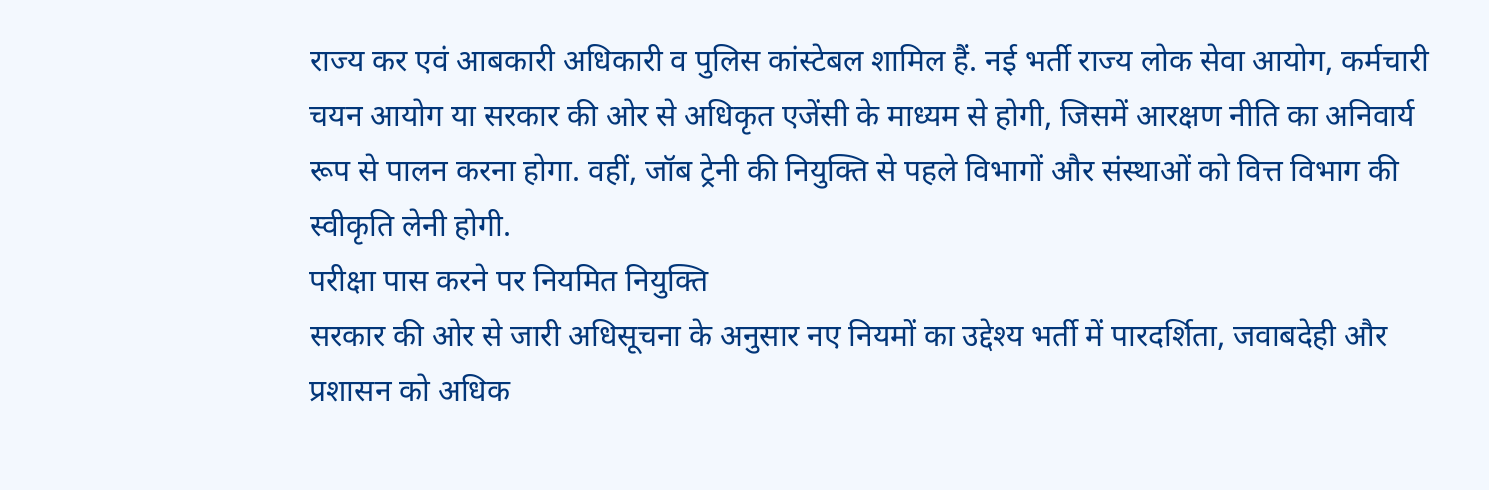राज्य कर एवं आबकारी अधिकारी व पुलिस कांस्टेबल शामिल हैं. नई भर्ती राज्य लोक सेवा आयोग, कर्मचारी चयन आयोग या सरकार की ओर से अधिकृत एजेंसी के माध्यम से होगी, जिसमें आरक्षण नीति का अनिवार्य रूप से पालन करना होगा. वहीं, जॉब ट्रेनी की नियुक्ति से पहले विभागों और संस्थाओं को वित्त विभाग की स्वीकृति लेनी होगी.
परीक्षा पास करने पर नियमित नियुक्ति
सरकार की ओर से जारी अधिसूचना के अनुसार नए नियमों का उद्देश्य भर्ती में पारदर्शिता, जवाबदेही और प्रशासन को अधिक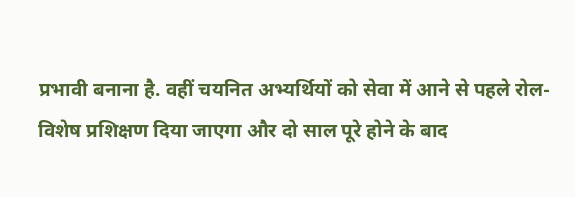प्रभावी बनाना है. वहीं चयनित अभ्यर्थियों को सेवा में आने से पहले रोल-विशेष प्रशिक्षण दिया जाएगा और दो साल पूरे होने के बाद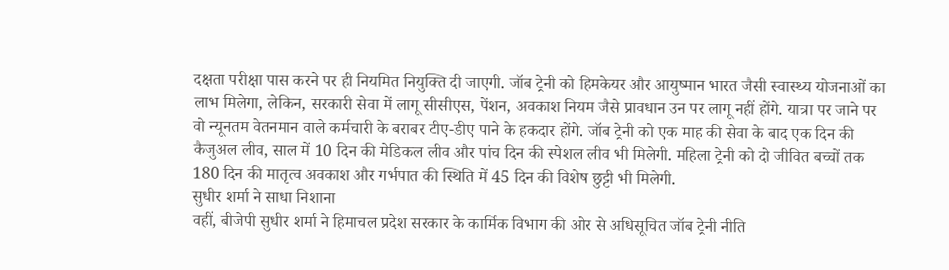दक्षता परीक्षा पास करने पर ही नियमित नियुक्ति दी जाएगी. जॉब ट्रेनी को हिमकेयर और आयुष्मान भारत जैसी स्वास्थ्य योजनाओं का लाभ मिलेगा, लेकिन, सरकारी सेवा में लागू सीसीएस, पेंशन, अवकाश नियम जैसे प्रावधान उन पर लागू नहीं होंगे. यात्रा पर जाने पर वो न्यूनतम वेतनमान वाले कर्मचारी के बराबर टीए-डीए पाने के हकदार होंगे. जॉब ट्रेनी को एक माह की सेवा के बाद एक दिन की कैजुअल लीव, साल में 10 दिन की मेडिकल लीव और पांच दिन की स्पेशल लीव भी मिलेगी. महिला ट्रेनी को दो जीवित बच्चों तक 180 दिन की मातृत्व अवकाश और गर्भपात की स्थिति में 45 दिन की विशेष छुट्टी भी मिलेगी.
सुधीर शर्मा ने साधा निशाना
वहीं, बीजेपी सुधीर शर्मा ने हिमाचल प्रदेश सरकार के कार्मिक विभाग की ओर से अधिसूचित जॉब ट्रेनी नीति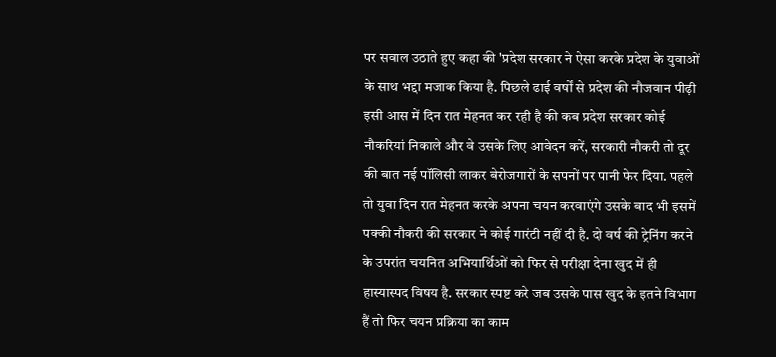पर सवाल उठाते हुए कहा की 'प्रदेश सरकार ने ऐसा करके प्रदेश के युवाओं के साथ भद्दा मजाक किया है. पिछले ढाई वर्षों से प्रदेश की नौजवान पीढ़ी इसी आस में दिन रात मेहनत कर रही है की कब प्रदेश सरकार कोई नौकरियां निकाले और वे उसके लिए आवेदन करें, सरकारी नौकरी तो दूर की बात नई पॉलिसी लाकर बेरोजगारों के सपनों पर पानी फेर दिया. पहले तो युवा दिन रात मेहनत करके अपना चयन करवाएंगे उसके बाद भी इसमें पक्की नौकरी की सरकार ने कोई गारंटी नहीं दी है. दो वर्ष की ट्रेनिंग करने के उपरांत चयनित अभियार्थिओं को फिर से परीक्षा देना खुद में ही हास्यास्पद विषय है. सरकार स्पष्ट करे जब उसके पास खुद के इतने विभाग हैं तो फिर चयन प्रक्रिया का काम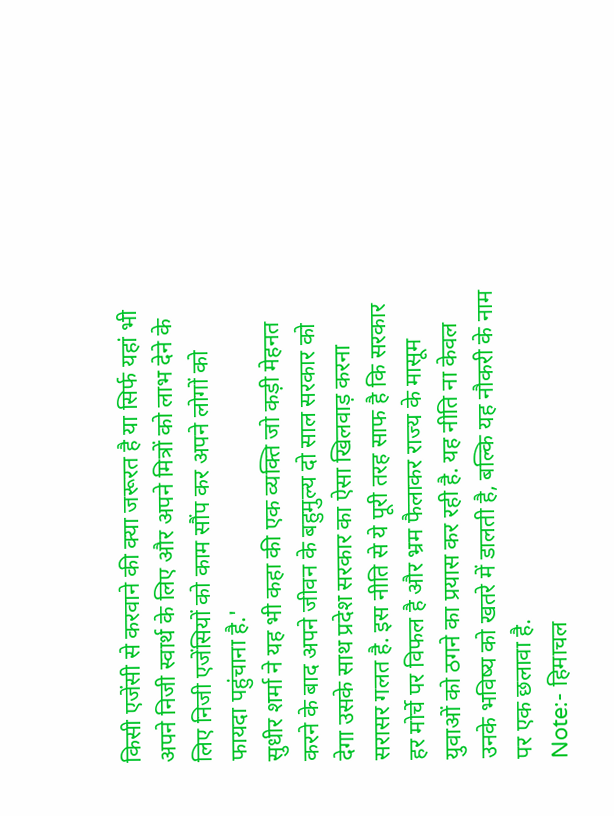किसी एजेंसी से करवाने की क्या जरूरत है या सिर्फ यहां भी अपने निजी स्वार्थ के लिए और अपने मित्रों को लाभ देने के लिए निजी एजेंसियों को काम सौंप कर अपने लोगों को फायदा पहुंचाना है.'
सुधीर शर्मा ने यह भी कहा की एक व्यक्ति जो कड़ी मेहनत करने के बाद अपने जीवन के बहुमुल्य दो साल सरकार को देगा उसके साथ प्रदेश सरकार का ऐसा खिलवाड़ करना सरासर गलत है. इस नीति से ये पूरी तरह साफ है कि सरकार हर मोर्चे पर विफल है और भ्रम फैलाकर राज्य के मासूम युवाओं को ठगने का प्रयास कर रही है. यह नीति ना केवल उनके भविष्य को खतरे में डालती है, बल्कि यह नौकरी के नाम पर एक छलावा है.
Note:- हिमाचल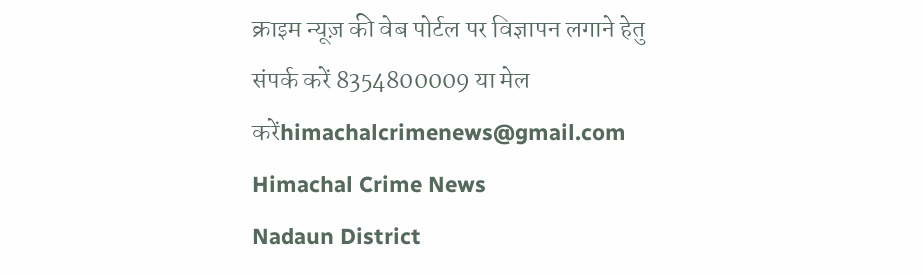क्राइम न्यूज़ की वेब पोर्टल पर विज्ञापन लगाने हेतु संपर्क करें 8354800009 या मेल करेंhimachalcrimenews@gmail.com
Himachal Crime News
Nadaun District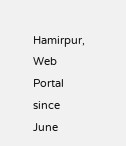Hamirpur, Web Portal since June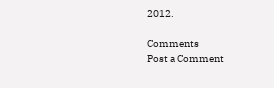2012.

Comments
Post a Comment